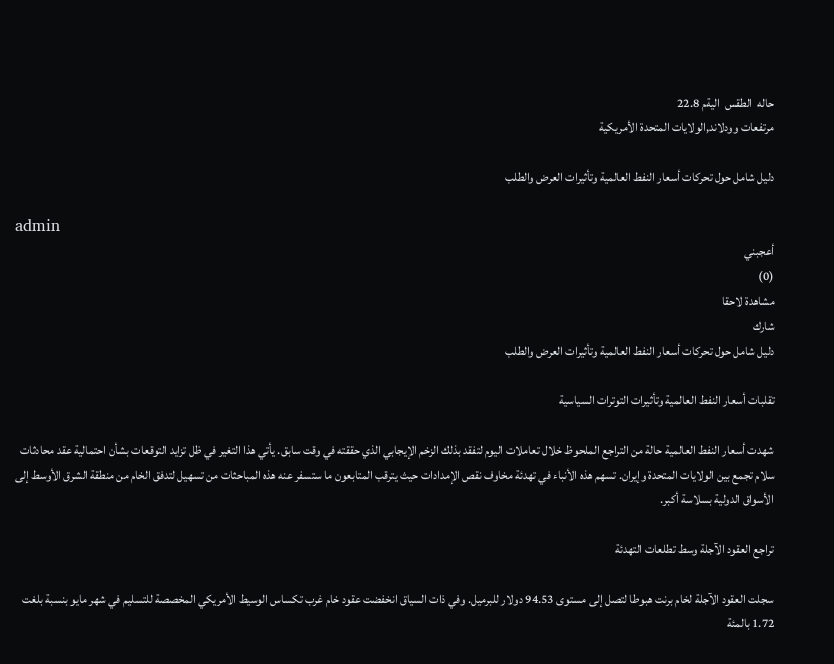حاله  الطقس  اليةم 22.8
مرتفعات وودلاند,الولايات المتحدة الأمريكية

دليل شامل حول تحركات أسعار النفط العالمية وتأثيرات العرض والطلب

admin
أعجبني
(0)
مشاهدة لاحقا
شارك
دليل شامل حول تحركات أسعار النفط العالمية وتأثيرات العرض والطلب

تقلبات أسعار النفط العالمية وتأثيرات التوترات السياسية

شهدت أسعار النفط العالمية حالة من التراجع الملحوظ خلال تعاملات اليوم لتفقد بذلك الزخم الإيجابي الذي حققته في وقت سابق. يأتي هذا التغير في ظل تزايد التوقعات بشأن احتمالية عقد محادثات سلام تجمع بين الولايات المتحدة وإيران. تسهم هذه الأنباء في تهدئة مخاوف نقص الإمدادات حيث يترقب المتابعون ما ستسفر عنه هذه المباحثات من تسهيل لتدفق الخام من منطقة الشرق الأوسط إلى الأسواق الدولية بسلاسة أكبر.

تراجع العقود الآجلة وسط تطلعات التهدئة

سجلت العقود الآجلة لخام برنت هبوطا لتصل إلى مستوى 94.53 دولار للبرميل. وفي ذات السياق انخفضت عقود خام غرب تكساس الوسيط الأمريكي المخصصة للتسليم في شهر مايو بنسبة بلغت 1.72 بالمئة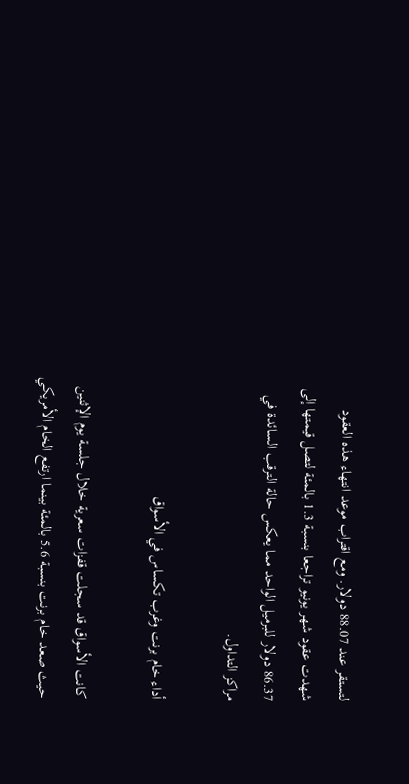لتستقر عند 88.07 دولار. ومع اقتراب موعد انتهاء هذه العقود شهدت عقود شهر يونيو تراجعا بنسبة 1.3 بالمئة لتصل قيمتها إلى 86.37 دولار للبرميل الواحد مما يعكس حالة الترقب السائدة في مراكز التداول.

أداء خام برنت وغرب تكساس في الأسواق

كانت الأسواق قد سجلت قفزات سعرية خلال جلسة يوم الإثنين حيث صعد خام برنت بنسبة 5.6 بالمئة بينما ارتفع الخام الأمريكي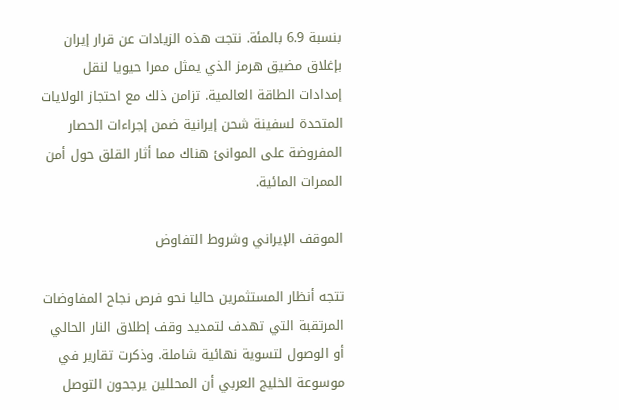بنسبة 6.9 بالمئة. نتجت هذه الزيادات عن قرار إيران بإغلاق مضيق هرمز الذي يمثل ممرا حيويا لنقل إمدادات الطاقة العالمية. تزامن ذلك مع احتجاز الولايات المتحدة لسفينة شحن إيرانية ضمن إجراءات الحصار المفروضة على الموانئ هناك مما أثار القلق حول أمن الممرات المائية.

الموقف الإيراني وشروط التفاوض

تتجه أنظار المستثمرين حاليا نحو فرص نجاح المفاوضات المرتقبة التي تهدف لتمديد وقف إطلاق النار الحالي أو الوصول لتسوية نهائية شاملة. وذكرت تقارير في موسوعة الخليج العربي أن المحللين يرجحون التوصل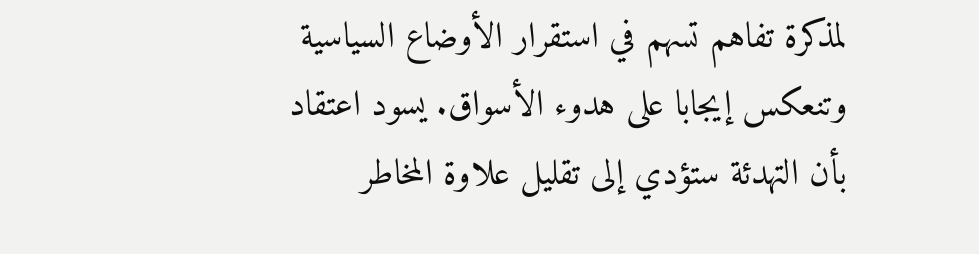لمذكرة تفاهم تسهم في استقرار الأوضاع السياسية وتنعكس إيجابا على هدوء الأسواق. يسود اعتقاد بأن التهدئة ستؤدي إلى تقليل علاوة المخاطر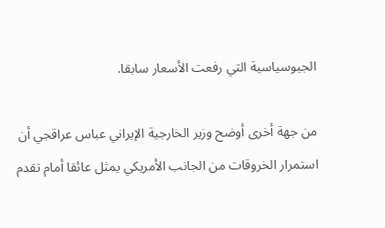الجيوسياسية التي رفعت الأسعار سابقا.

من جهة أخرى أوضح وزير الخارجية الإيراني عباس عراقجي أن استمرار الخروقات من الجانب الأمريكي يمثل عائقا أمام تقدم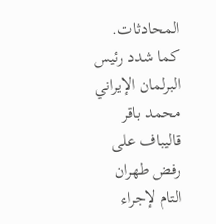المحادثات. كما شدد رئيس البرلمان الإيراني محمد باقر قاليباف على رفض طهران التام لإجراء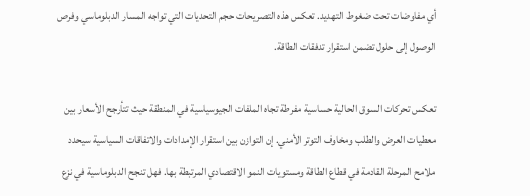أي مفاوضات تحت ضغوط التهديد. تعكس هذه التصريحات حجم التحديات التي تواجه المسار الدبلوماسي وفرص الوصول إلى حلول تضمن استقرار تدفقات الطاقة.

تعكس تحركات السوق الحالية حساسية مفرطة تجاه الملفات الجيوسياسية في المنطقة حيث تتأرجح الأسعار بين معطيات العرض والطلب ومخاوف التوتر الأمني. إن التوازن بين استقرار الإمدادات والاتفاقات السياسية سيحدد ملامح المرحلة القادمة في قطاع الطاقة ومستويات النمو الاقتصادي المرتبطة بها. فهل تنجح الدبلوماسية في نزع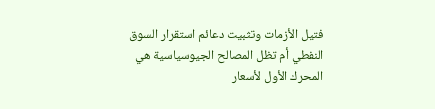فتيل الأزمات وتثبيت دعائم استقرار السوق النفطي أم تظل المصالح الجيوسياسية هي المحرك الأول لأسعار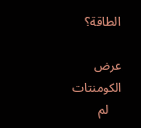الطاقة؟

عرض الكومنتات
    لم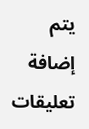يتم إضافة تعليقات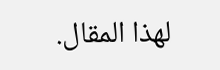لهذا المقال.